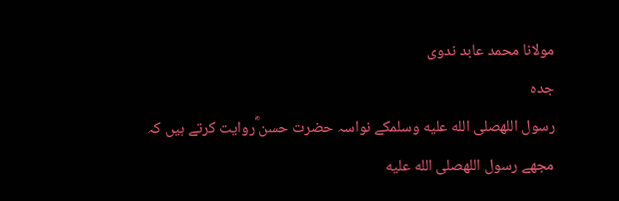مولانا محمد عابد ندوی
جدہ
رسول اللهصلى الله عليه وسلمکے نواسہ حضرت حسن ؓروایت کرتے ہیں کہ مجھے رسول اللهصلى الله عليه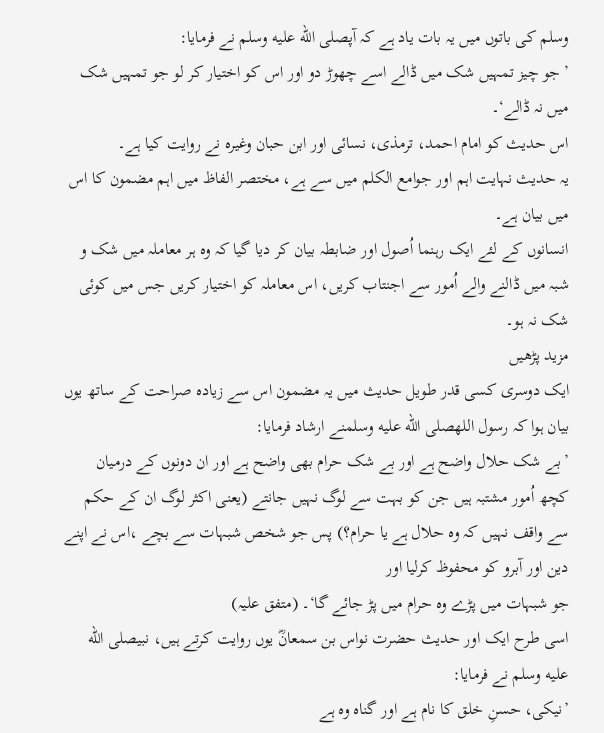وسلم کی باتوں میں یہ بات یاد ہے کہ آپصلى الله عليه وسلم نے فرمایا:
’جو چیز تمہیں شک میں ڈالے اسے چھوڑ دو اور اس کو اختیار کر لو جو تمہیں شک میں نہ ڈالے‘۔
اس حدیث کو امام احمد، ترمذی، نسائی اور ابن حبان وغیرہ نے روایت کیا ہے۔
یہ حدیث نہایت اہم اور جوامع الکلم میں سے ہے، مختصر الفاظ میں اہم مضمون کا اس میں بیان ہے۔
انسانوں کے لئے ایک رہنما اُصول اور ضابطہ بیان کر دیا گیا کہ وہ ہر معاملہ میں شک و شبہ میں ڈالنے والے اُمور سے اجنتاب کریں، اس معاملہ کو اختیار کریں جس میں کوئی شک نہ ہو۔
مزید پڑھیں
ایک دوسری کسی قدر طویل حدیث میں یہ مضمون اس سے زیادہ صراحت کے ساتھ یوں بیان ہوا کہ رسول اللهصلى الله عليه وسلمنے ارشاد فرمایا:
’بے شک حلال واضح ہے اور بے شک حرام بھی واضح ہے اور ان دونوں کے درمیان کچھ اُمور مشتبہ ہیں جن کو بہت سے لوگ نہیں جانتے (یعنی اکثر لوگ ان کے حکم سے واقف نہیں کہ وہ حلال ہے یا حرام؟) پس جو شخص شبہات سے بچے ،اس نے اپنے دین اور آبرو کو محفوظ کرلیا اور
جو شبہات میں پڑے وہ حرام میں پڑ جائے گا‘۔ (متفق علیہ)
اسی طرح ایک اور حدیث حضرت نواس بن سمعانؓ یوں روایت کرتے ہیں، نبیصلى الله عليه وسلم نے فرمایا:
’نیکی، حسنِ خلق کا نام ہے اور گناہ وہ ہے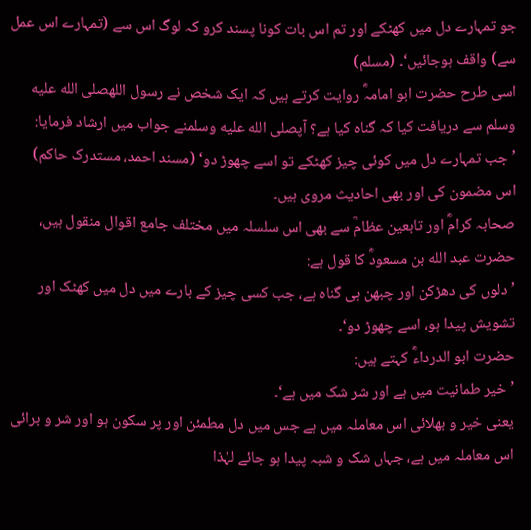جو تمہارے دل میں کھٹکے اور تم اس بات کونا پسند کرو کہ لوگ اس سے (تمہارے اس عمل سے) واقف ہوجائیں‘۔ (مسلم)
اسی طرح حضرت ابو امامہؓ روایت کرتے ہیں کہ ایک شخص نے رسول اللهصلى الله عليه وسلم سے دریافت کیا کہ گناہ کیا ہے؟ آپصلى الله عليه وسلمنے جواب میں ارشاد فرمایا:
’جب تمہارے دل میں کوئی چیز کھٹکے تو اسے چھوڑ دو‘ (مسند احمد، مستدرک حاکم)
اس مضمون کی اور بھی احادیث مروی ہیں۔
صحابہ کرامؓ اور تابعین عظامؒ سے بھی اس سلسلہ میں مختلف جامع اقوال منقول ہیں، حضرت عبد الله بن مسعودؓ کا قول ہے:
’دلوں کی دھڑکن اور چبھن ہی گناہ ہے، جب کسی چیز کے بارے میں دل میں کھٹک اور تشویش پیدا ہو، اسے چھوڑ دو‘۔
حضرت ابو الدرداءؓ کہتے ہیں:
’خیر طمانیت میں ہے اور شر شک میں ہے‘۔
یعنی خیر و بھلائی اس معاملہ میں ہے جس میں دل مطمئن اور پر سکون ہو اور شر و برائی اس معاملہ میں ہے، جہاں شک و شبہ پیدا ہو جائے لہٰذا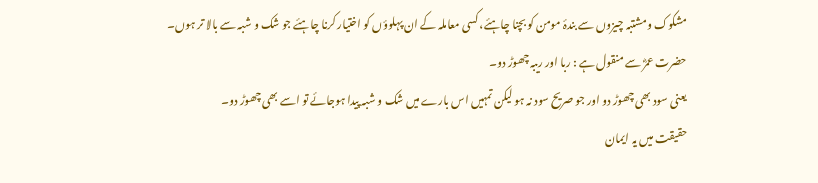مشکوک ومشتبہ چیزوں سے بندۂ مومن کو بچنا چاہئے، کسی معاملہ کے ان پہلوؤں کو اختیار کرنا چاہئے جو شک و شبہ سے بالا تر ہوں۔
حضرت عمرؓ سے منقول ہے : ربا اور ریبہ چھوڑ دو۔
یعنی سود بھی چھوڑ دو اور جو صریح سود نہ ہو لیکن تمہیں اس بارے میں شک و شبہ پیدا ہوجائے تو اسے بھی چھوڑ دو۔
حقیقت میں یہ ایمان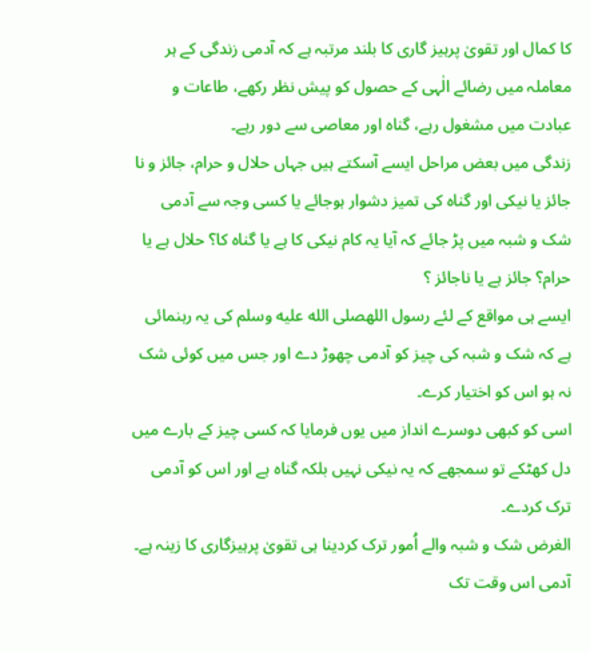کا کمال اور تقویٰ پرہیز گاری کا بلند مرتبہ ہے کہ آدمی زندگی کے ہر معاملہ میں رضائے الٰہی کے حصول کو پیش نظر رکھے، طاعات و عبادت میں مشغول رہے، گناہ اور معاصی سے دور رہے۔
زندگی میں بعض مراحل ایسے آسکتے ہیں جہاں حلال و حرام، جائز و نا جائز یا نیکی اور گناہ کی تمیز دشوار ہوجائے یا کسی وجہ سے آدمی شک و شبہ میں پڑ جائے کہ آیا یہ کام نیکی کا ہے یا گناہ کا؟ حلال ہے یا حرام؟ جائز ہے یا ناجائز ؟
ایسے ہی مواقع کے لئے رسول اللهصلى الله عليه وسلم کی یہ رہنمائی ہے کہ شک و شبہ کی چیز کو آدمی چھوڑ دے اور جس میں کوئی شک نہ ہو اس کو اختیار کرے۔
اسی کو کبھی دوسرے انداز میں یوں فرمایا کہ کسی چیز کے بارے میں دل کھٹکے تو سمجھے کہ یہ نیکی نہیں بلکہ گناہ ہے اور اس کو آدمی ترک کردے۔
الغرض شک و شبہ والے اُمور ترک کردینا ہی تقویٰ پرہیزگاری کا زینہ ہے۔ آدمی اس وقت تک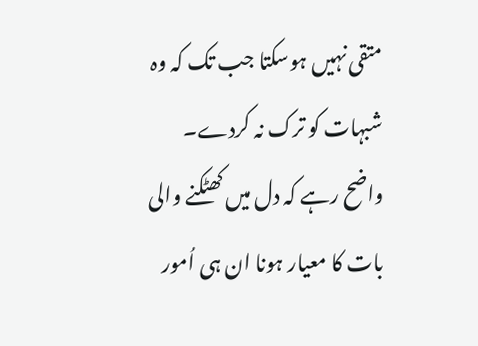متقی نہیں ہوسکتا جب تک کہ وہ شبہات کو ترک نہ کردے۔
واضح رہے کہ دل میں کھٹکنے والی بات کا معیار ہونا ان ہی اُمور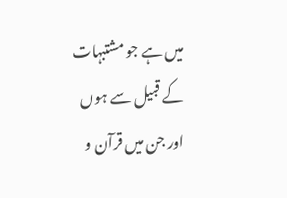میں ہے جو مشتبہات کے قبیل سے ہوں اور جن میں قرآن و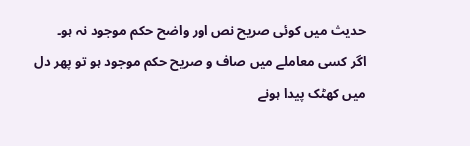حدیث میں کوئی صریح نص اور واضح حکم موجود نہ ہو۔
اگر کسی معاملے میں صاف و صریح حکم موجود ہو تو پھر دل میں کھٹک پیدا ہونے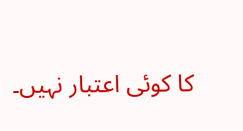کا کوئی اعتبار نہیں۔